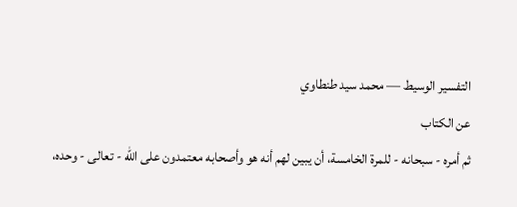التفسير الوسيط — محمد سيد طنطاوي
عن الكتاب
ثم أمره - سبحانه - للمرة الخامسة، أن يبين لهم أنه هو وأصحابه معتمدون على الله - تعالى - وحده،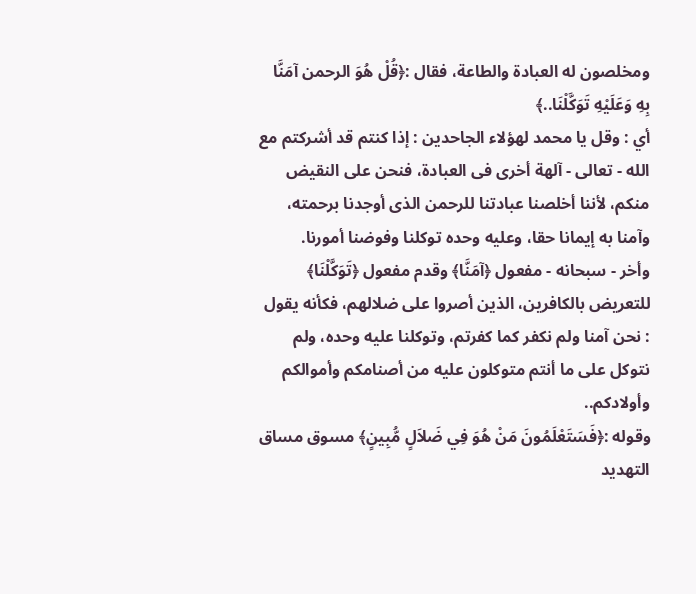ومخلصون له العبادة والطاعة، فقال :﴿قُلْ هُوَ الرحمن آمَنَّا بِهِ وَعَلَيْهِ تَوَكَّلْنَا..﴾
أي : وقل يا محمد لهؤلاء الجاحدين : إذا كنتم قد أشركتم مع الله - تعالى - آلهة أخرى فى العبادة، فنحن على النقيض منكم، لأننا أخلصنا عبادتنا للرحمن الذى أوجدنا برحمته، وآمنا به إيمانا حقا، وعليه وحده توكلنا وفوضنا أمورنا.
وأخر - سبحانه - مفعول ﴿آمَنَّا﴾ وقدم مفعول ﴿تَوَكَّلْنَا﴾ للتعريض بالكافرين، الذين أصروا على ضلالهم، فكأنه يقول : نحن آمنا ولم نكفر كما كفرتم، وتوكلنا عليه وحده، ولم نتوكل على ما أنتم متوكلون عليه من أصنامكم وأموالكم وأولادكم..
وقوله :﴿فَسَتَعْلَمُونَ مَنْ هُوَ فِي ضَلاَلٍ مُّبِينٍ﴾ مسوق مساق التهديد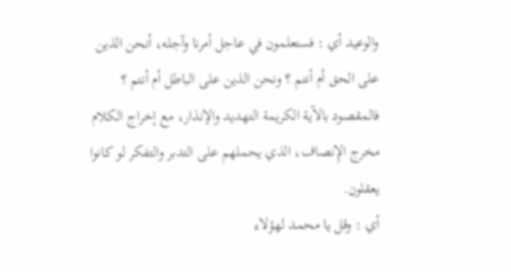والوعيد أي : فستعلمون في عاجل أمرنا وآجله، أنحن الذين على الحق أم أنتم ؟ ونحن الذين على الباطل أم أنتم ؟
فالمقصود بالآية الكريمة التهديد والإنذار، مع إخراج الكلام مخرج الإِنصاف، الذي يحملهم على التدبر والتفكر لو كانوا يعقلون.
أي : وقل يا محمد لهؤلاء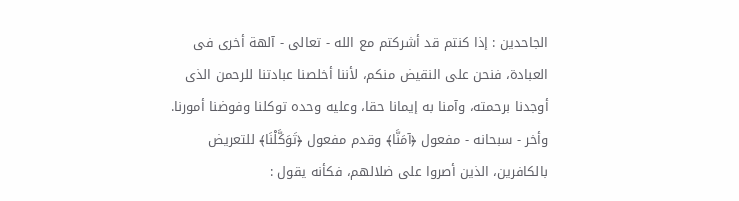الجاحدين : إذا كنتم قد أشركتم مع الله - تعالى - آلهة أخرى فى العبادة، فنحن على النقيض منكم، لأننا أخلصنا عبادتنا للرحمن الذى أوجدنا برحمته، وآمنا به إيمانا حقا، وعليه وحده توكلنا وفوضنا أمورنا.
وأخر - سبحانه - مفعول ﴿آمَنَّا﴾ وقدم مفعول ﴿تَوَكَّلْنَا﴾ للتعريض بالكافرين، الذين أصروا على ضلالهم، فكأنه يقول :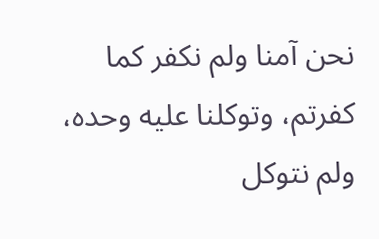نحن آمنا ولم نكفر كما كفرتم، وتوكلنا عليه وحده، ولم نتوكل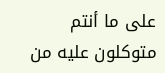على ما أنتم متوكلون عليه من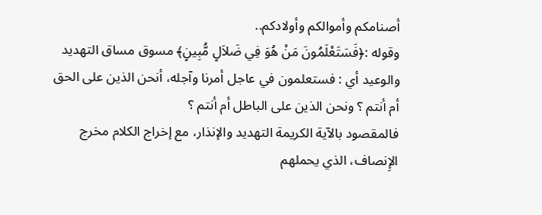أصنامكم وأموالكم وأولادكم..
وقوله :﴿فَسَتَعْلَمُونَ مَنْ هُوَ فِي ضَلاَلٍ مُّبِينٍ﴾ مسوق مساق التهديد والوعيد أي : فستعلمون في عاجل أمرنا وآجله، أنحن الذين على الحق أم أنتم ؟ ونحن الذين على الباطل أم أنتم ؟
فالمقصود بالآية الكريمة التهديد والإنذار، مع إخراج الكلام مخرج الإِنصاف، الذي يحملهم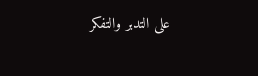على التدبر والتفكر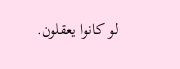لو كانوا يعقلون.